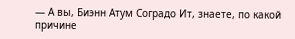— А вы, Биэнн Атум Соградо Ит, знаете, по какой причине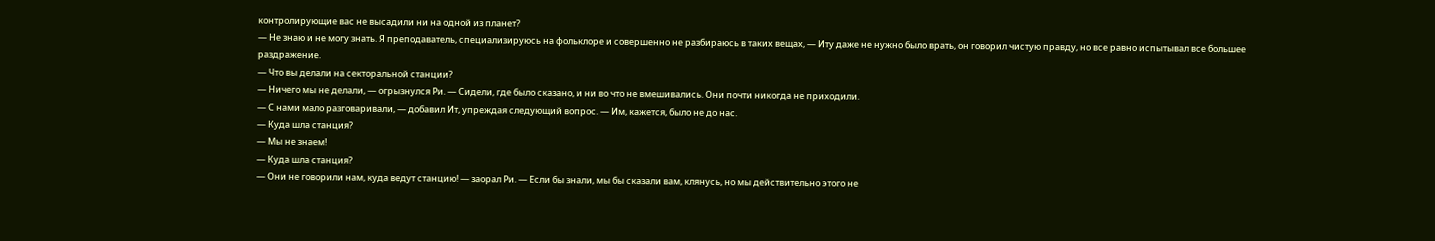контролирующие вас не высадили ни на одной из планет?
— Не знаю и не могу знать. Я преподаватель, специализируюсь на фольклоре и совершенно не разбираюсь в таких вещах, — Иту даже не нужно было врать, он говорил чистую правду, но все равно испытывал все большее раздражение.
— Что вы делали на секторальной станции?
— Ничего мы не делали, — огрызнулся Ри. — Сидели, где было сказано, и ни во что не вмешивались. Они почти никогда не приходили.
— С нами мало разговаривали, — добавил Ит, упреждая следующий вопрос. — Им, кажется, было не до нас.
— Куда шла станция?
— Мы не знаем!
— Куда шла станция?
— Они не говорили нам, куда ведут станцию! — заорал Ри. — Если бы знали, мы бы сказали вам, клянусь, но мы действительно этого не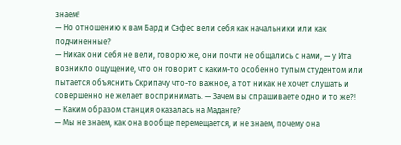знаем!
— Но отношению к вам Бард и Сэфес вели себя как начальники или как подчиненные?
— Никак они себя не вели, говорю же, они почти не общались с нами, — у Ита возникло ощущение, что он говорит с каким-то особенно тупым студентом или пытается объяснить Скрипачу что-то важное, а тот никак не хочет слушать и совершенно не желает воспринимать. — Зачем вы спрашиваете одно и то же?!
— Каким образом станция оказалась на Маданге?
— Мы не знаем, как она вообще перемещается, и не знаем, почему она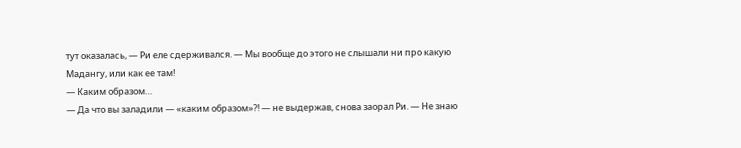тут оказалась, — Ри еле сдерживался. — Мы вообще до этого не слышали ни про какую Мадангу, или как ее там!
— Каким образом…
— Да что вы заладили — «каким образом»?! — не выдержав, снова заорал Ри. — Не знаю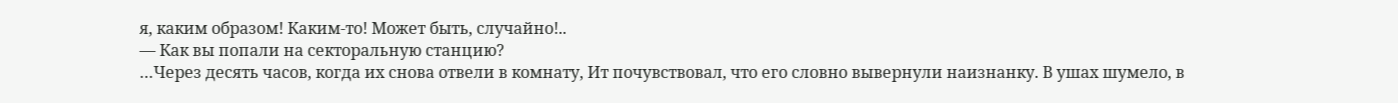я, каким образом! Каким-то! Может быть, случайно!..
— Как вы попали на секторальную станцию?
…Через десять часов, когда их снова отвели в комнату, Ит почувствовал, что его словно вывернули наизнанку. В ушах шумело, в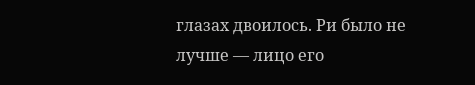глазах двоилось. Ри было не лучше — лицо его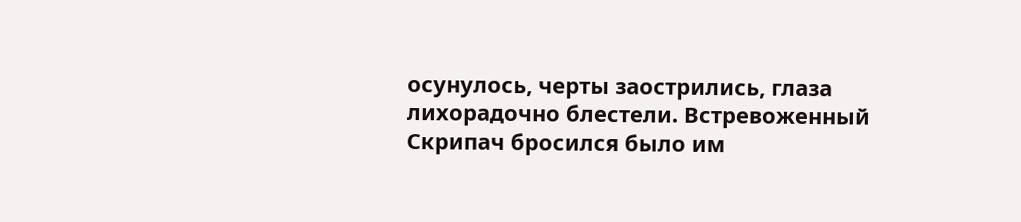осунулось, черты заострились, глаза лихорадочно блестели. Встревоженный Скрипач бросился было им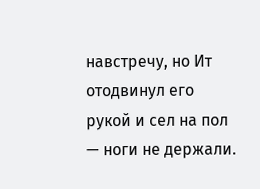навстречу, но Ит отодвинул его рукой и сел на пол — ноги не держали.